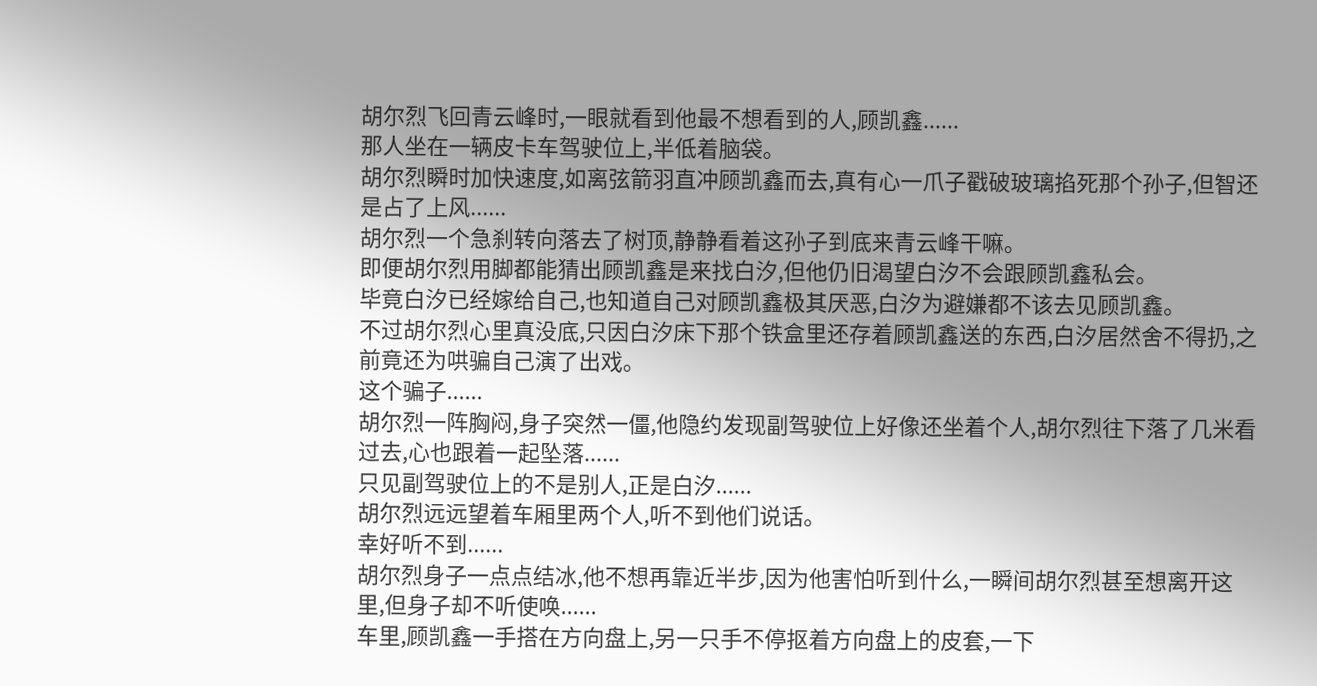胡尔烈飞回青云峰时,一眼就看到他最不想看到的人,顾凯鑫......
那人坐在一辆皮卡车驾驶位上,半低着脑袋。
胡尔烈瞬时加快速度,如离弦箭羽直冲顾凯鑫而去,真有心一爪子戳破玻璃掐死那个孙子,但智还是占了上风......
胡尔烈一个急刹转向落去了树顶,静静看着这孙子到底来青云峰干嘛。
即便胡尔烈用脚都能猜出顾凯鑫是来找白汐,但他仍旧渴望白汐不会跟顾凯鑫私会。
毕竟白汐已经嫁给自己,也知道自己对顾凯鑫极其厌恶,白汐为避嫌都不该去见顾凯鑫。
不过胡尔烈心里真没底,只因白汐床下那个铁盒里还存着顾凯鑫送的东西,白汐居然舍不得扔,之前竟还为哄骗自己演了出戏。
这个骗子......
胡尔烈一阵胸闷,身子突然一僵,他隐约发现副驾驶位上好像还坐着个人,胡尔烈往下落了几米看过去,心也跟着一起坠落......
只见副驾驶位上的不是别人,正是白汐......
胡尔烈远远望着车厢里两个人,听不到他们说话。
幸好听不到......
胡尔烈身子一点点结冰,他不想再靠近半步,因为他害怕听到什么,一瞬间胡尔烈甚至想离开这里,但身子却不听使唤......
车里,顾凯鑫一手搭在方向盘上,另一只手不停抠着方向盘上的皮套,一下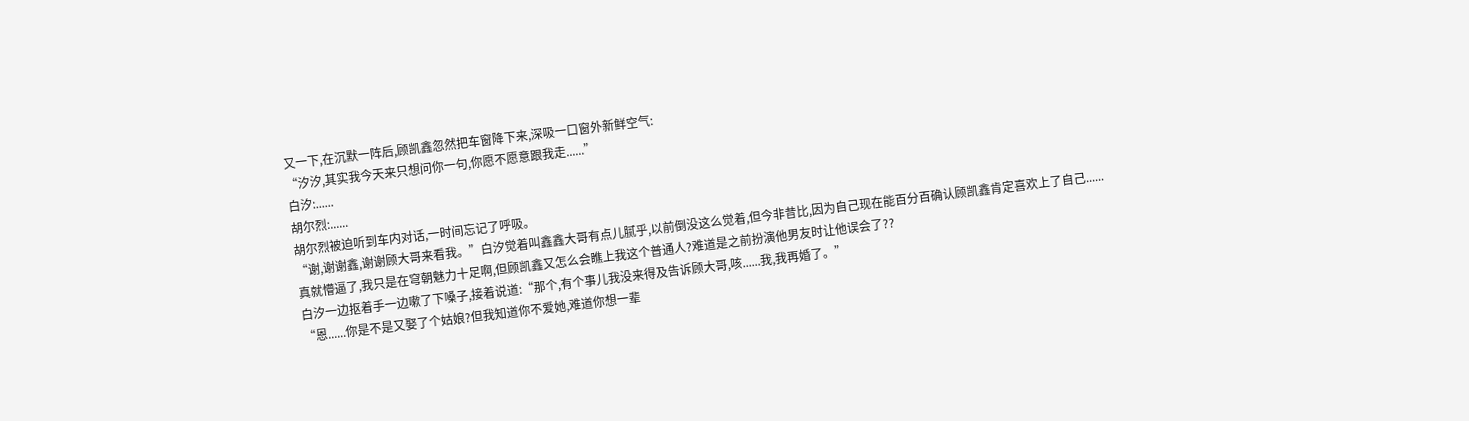又一下,在沉默一阵后,顾凯鑫忽然把车窗降下来,深吸一口窗外新鲜空气:
“汐汐,其实我今天来只想问你一句,你愿不愿意跟我走......”
白汐:......
胡尔烈:......
胡尔烈被迫听到车内对话,一时间忘记了呼吸。
“谢,谢谢鑫,谢谢顾大哥来看我。”白汐觉着叫鑫鑫大哥有点儿腻乎,以前倒没这么觉着,但今非昔比,因为自己现在能百分百确认顾凯鑫肯定喜欢上了自己......
真就懵逼了,我只是在穹朝魅力十足啊,但顾凯鑫又怎么会瞧上我这个普通人?难道是之前扮演他男友时让他误会了??
白汐一边抠着手一边嗽了下嗓子,接着说道:“那个,有个事儿我没来得及告诉顾大哥,咳......我,我再婚了。”
“恩......你是不是又娶了个姑娘?但我知道你不爱她,难道你想一辈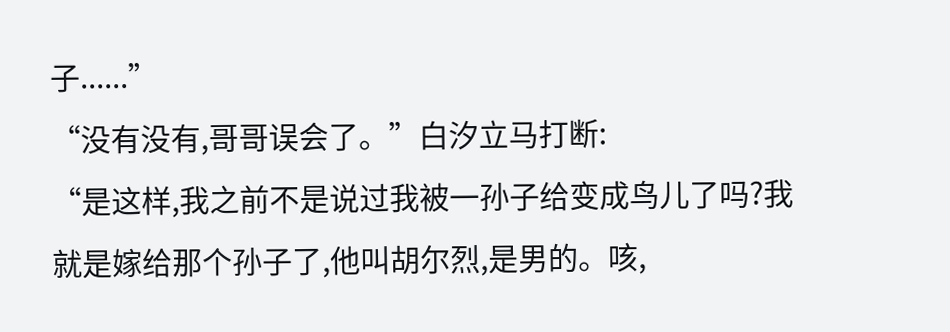子......”
“没有没有,哥哥误会了。”白汐立马打断:
“是这样,我之前不是说过我被一孙子给变成鸟儿了吗?我就是嫁给那个孙子了,他叫胡尔烈,是男的。咳,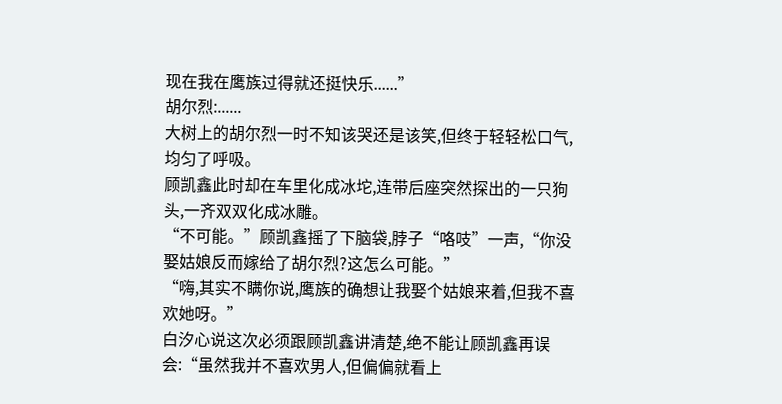现在我在鹰族过得就还挺快乐......”
胡尔烈:......
大树上的胡尔烈一时不知该哭还是该笑,但终于轻轻松口气,均匀了呼吸。
顾凯鑫此时却在车里化成冰坨,连带后座突然探出的一只狗头,一齐双双化成冰雕。
“不可能。”顾凯鑫摇了下脑袋,脖子“咯吱”一声,“你没娶姑娘反而嫁给了胡尔烈?这怎么可能。”
“嗨,其实不瞒你说,鹰族的确想让我娶个姑娘来着,但我不喜欢她呀。”
白汐心说这次必须跟顾凯鑫讲清楚,绝不能让顾凯鑫再误会:“虽然我并不喜欢男人,但偏偏就看上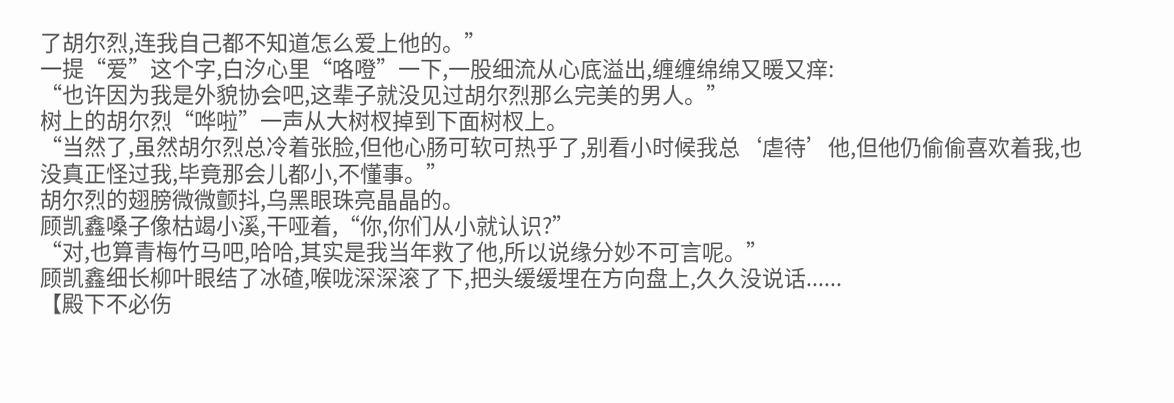了胡尔烈,连我自己都不知道怎么爱上他的。”
一提“爱”这个字,白汐心里“咯噔”一下,一股细流从心底溢出,缠缠绵绵又暖又痒:
“也许因为我是外貌协会吧,这辈子就没见过胡尔烈那么完美的男人。”
树上的胡尔烈“哗啦”一声从大树杈掉到下面树杈上。
“当然了,虽然胡尔烈总冷着张脸,但他心肠可软可热乎了,别看小时候我总‘虐待’他,但他仍偷偷喜欢着我,也没真正怪过我,毕竟那会儿都小,不懂事。”
胡尔烈的翅膀微微颤抖,乌黑眼珠亮晶晶的。
顾凯鑫嗓子像枯竭小溪,干哑着,“你,你们从小就认识?”
“对,也算青梅竹马吧,哈哈,其实是我当年救了他,所以说缘分妙不可言呢。”
顾凯鑫细长柳叶眼结了冰碴,喉咙深深滚了下,把头缓缓埋在方向盘上,久久没说话......
【殿下不必伤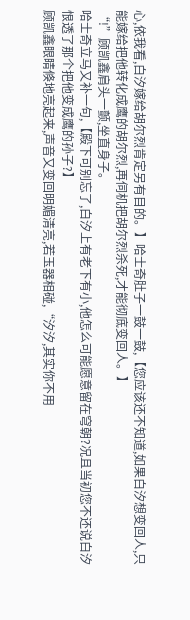心,依我看,白汐嫁给胡尔烈肯定另有目的。】哈士奇肚子一鼓一鼓,【您应该还不知道,如果白汐想变回人,只能嫁给把他转化成鹰的胡尔烈,再伺机把胡尔烈杀死,才能彻底变回人。】
“!”顾凯鑫肩头一颤,坐直身子。
哈士奇立马又补一句,【殿下可别忘了,白汐上有老下有小,他怎么可能愿意留在穹朝?况且当初您不还说白汐恨透了那个把他变成鹰的孙子?】
顾凯鑫眼睛倏地亮起来,声音又变回明媚清亮,若玉器相碰,“汐汐,其实你不用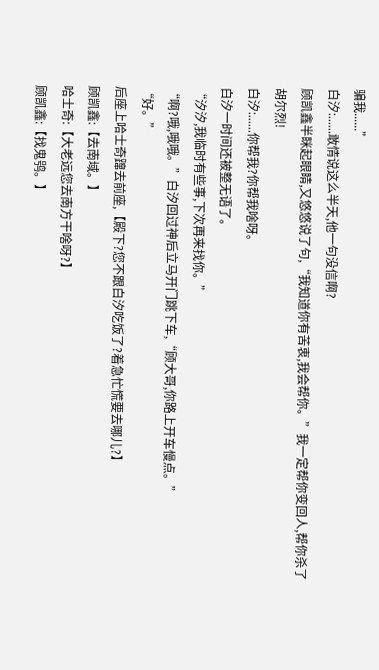骗我......”
白汐:......敢情说这么半天,他一句没信啊?
顾凯鑫半眯起眼睛,又悠悠说了句,“我知道你有苦衷,我会帮你。”我一定帮你变回人,帮你杀了胡尔烈!
白汐:......你帮我?你帮我啥呀。
白汐一时间还被整无语了。
“汐汐,我临时有些事,下次再来找你。”
“啊?哦,哦哦。”白汐回过神后立马开门跳下车,“顾大哥,你路上开车慢点。”
“好。”
后座上哈士奇蹿去前座,【殿下?您不跟白汐吃饭了?着急忙慌要去哪儿?】
顾凯鑫:【去南域。】
哈士奇:【大老远您去南方干啥呀?】
顾凯鑫:【找鬼鸮。】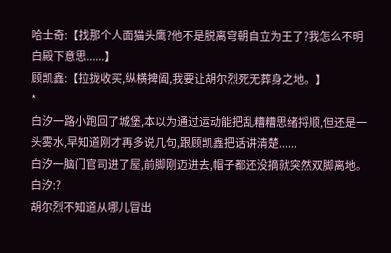哈士奇:【找那个人面猫头鹰?他不是脱离穹朝自立为王了?我怎么不明白殿下意思......】
顾凯鑫:【拉拢收买,纵横捭阖,我要让胡尔烈死无葬身之地。】
*
白汐一路小跑回了城堡,本以为通过运动能把乱糟糟思绪捋顺,但还是一头雾水,早知道刚才再多说几句,跟顾凯鑫把话讲清楚......
白汐一脑门官司进了屋,前脚刚迈进去,帽子都还没摘就突然双脚离地。
白汐:?
胡尔烈不知道从哪儿冒出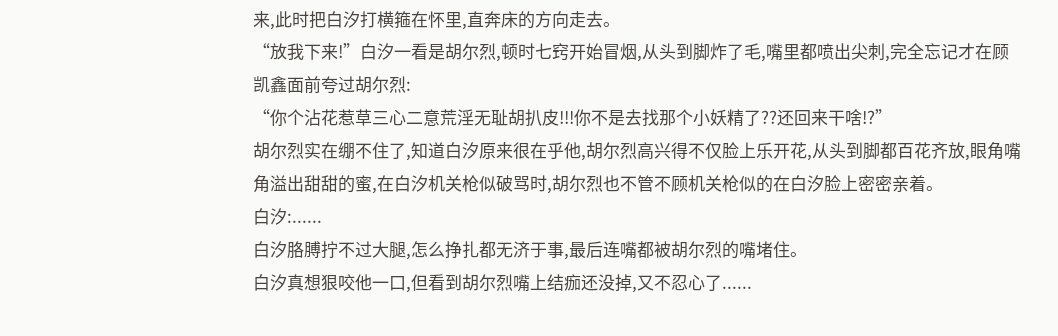来,此时把白汐打横箍在怀里,直奔床的方向走去。
“放我下来!”白汐一看是胡尔烈,顿时七窍开始冒烟,从头到脚炸了毛,嘴里都喷出尖刺,完全忘记才在顾凯鑫面前夸过胡尔烈:
“你个沾花惹草三心二意荒淫无耻胡扒皮!!!你不是去找那个小妖精了??还回来干啥!?”
胡尔烈实在绷不住了,知道白汐原来很在乎他,胡尔烈高兴得不仅脸上乐开花,从头到脚都百花齐放,眼角嘴角溢出甜甜的蜜,在白汐机关枪似破骂时,胡尔烈也不管不顾机关枪似的在白汐脸上密密亲着。
白汐:......
白汐胳膊拧不过大腿,怎么挣扎都无济于事,最后连嘴都被胡尔烈的嘴堵住。
白汐真想狠咬他一口,但看到胡尔烈嘴上结痂还没掉,又不忍心了......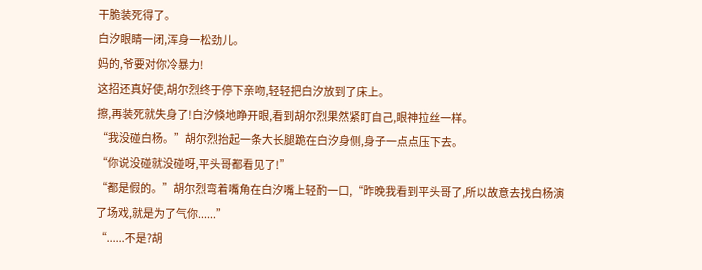干脆装死得了。
白汐眼睛一闭,浑身一松劲儿。
妈的,爷要对你冷暴力!
这招还真好使,胡尔烈终于停下亲吻,轻轻把白汐放到了床上。
擦,再装死就失身了!白汐倏地睁开眼,看到胡尔烈果然紧盯自己,眼神拉丝一样。
“我没碰白杨。”胡尔烈抬起一条大长腿跪在白汐身侧,身子一点点压下去。
“你说没碰就没碰呀,平头哥都看见了!”
“都是假的。”胡尔烈弯着嘴角在白汐嘴上轻酌一口,“昨晚我看到平头哥了,所以故意去找白杨演了场戏,就是为了气你......”
“......不是?胡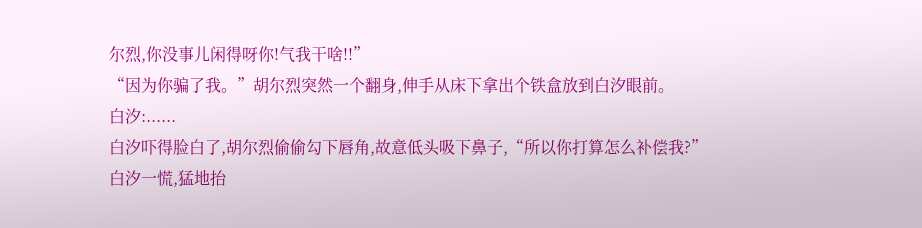尔烈,你没事儿闲得呀你!气我干啥!!”
“因为你骗了我。”胡尔烈突然一个翻身,伸手从床下拿出个铁盒放到白汐眼前。
白汐:......
白汐吓得脸白了,胡尔烈偷偷勾下唇角,故意低头吸下鼻子,“所以你打算怎么补偿我?”
白汐一慌,猛地抬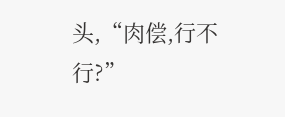头,“肉偿,行不行?”